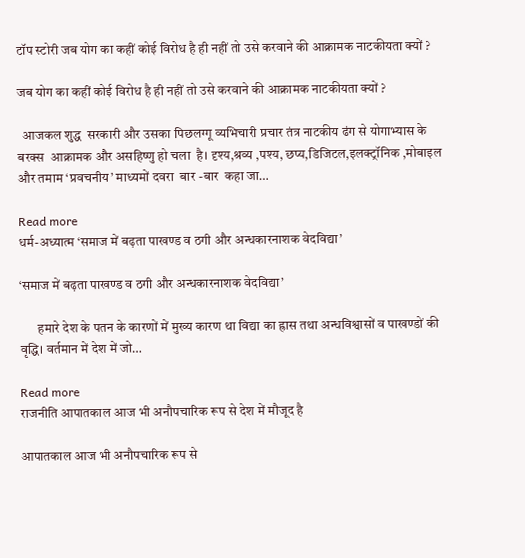टॉप स्टोरी जब योग का कहीं कोई विरोध है ही नहीं तो उसे करवाने की आक्रामक नाटकीयता क्यों ?

जब योग का कहीं कोई विरोध है ही नहीं तो उसे करवाने की आक्रामक नाटकीयता क्यों ?

  आजकल शुद्ध  सरकारी और उसका पिछलग्गू व्यभिचारी प्रचार तंत्र नाटकीय ढंग से योगाभ्यास के बरक्स  आक्रामक और असहिष्णु हो चला  है। दृश्य,श्रव्य ,पश्य, छप्य,डिजिटल,इलक्ट्रॉनिक ,मोबाइल  और तमाम ‘प्रवचनीय’ माध्यमों दवरा  बार -बार  कहा जा…

Read more
धर्म-अध्यात्म ‘समाज में बढ़ता पाखण्ड व ठगी और अन्धकारनाशक वेदविद्या’

‘समाज में बढ़ता पाखण्ड व ठगी और अन्धकारनाशक वेदविद्या’

       हमारे देश के पतन के कारणों में मुख्य कारण था विद्या का ह्रास तथा अन्धविश्वासों व पाखण्डों की वृद्धि। वर्तमान में देश में जो…

Read more
राजनीति आपातकाल आज भी अनौपचारिक रूप से देश में मौजूद है

आपातकाल आज भी अनौपचारिक रूप से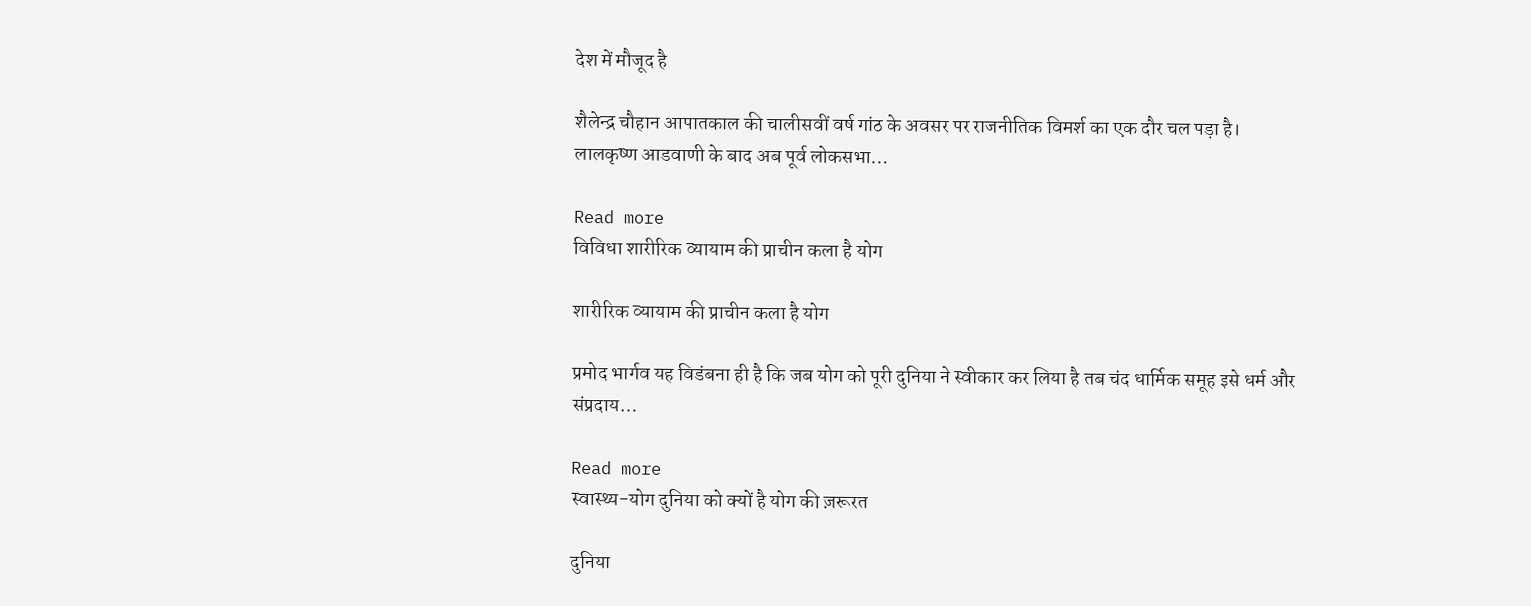देश में मौजूद है

शैलेन्द्र चौहान आपातकाल की चालीसवीं वर्ष गांठ के अवसर पर राजनीतिक विमर्श का एक दौर चल पड़ा है। लालकृष्‍ण आडवाणी के बाद अब पूर्व लोकसभा…

Read more
विविधा शारीरिक व्यायाम की प्राचीन कला है योग

शारीरिक व्यायाम की प्राचीन कला है योग

प्रमोद भार्गव यह विडंबना ही है कि जब योग को पूरी दुनिया ने स्वीकार कर लिया है तब चंद धार्मिक समूह इसे धर्म और संप्रदाय…

Read more
स्‍वास्‍थ्‍य-योग दुनिया को क्यों है योग की ज़रूरत

दुनिया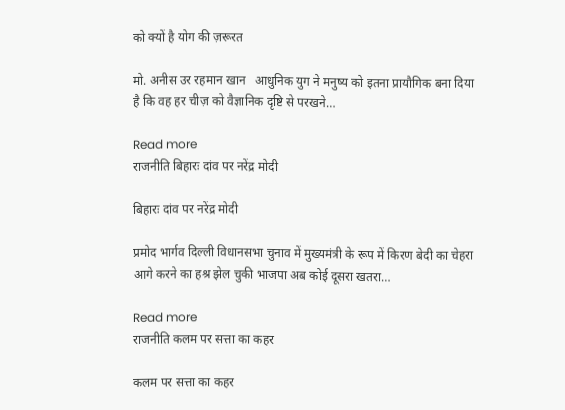को क्यों है योग की ज़रूरत

मो. अनीस उर रहमान खान   आधुनिक युग ने मनुष्य को इतना प्रायौगिक बना दिया है कि वह हर चीज़ को वैज्ञानिक दृष्टि से परखने…

Read more
राजनीति बिहारः दांव पर नरेंद्र मोदी

बिहारः दांव पर नरेंद्र मोदी

प्रमोद भार्गव दिल्ली विधानसभा चुनाव में मुख्यमंत्री के रूप में किरण बेदी का चेहरा आगे करने का हश्र झेल चुकी भाजपा अब कोई दूसरा खतरा…

Read more
राजनीति कलम पर सत्ता का कहर

कलम पर सत्ता का कहर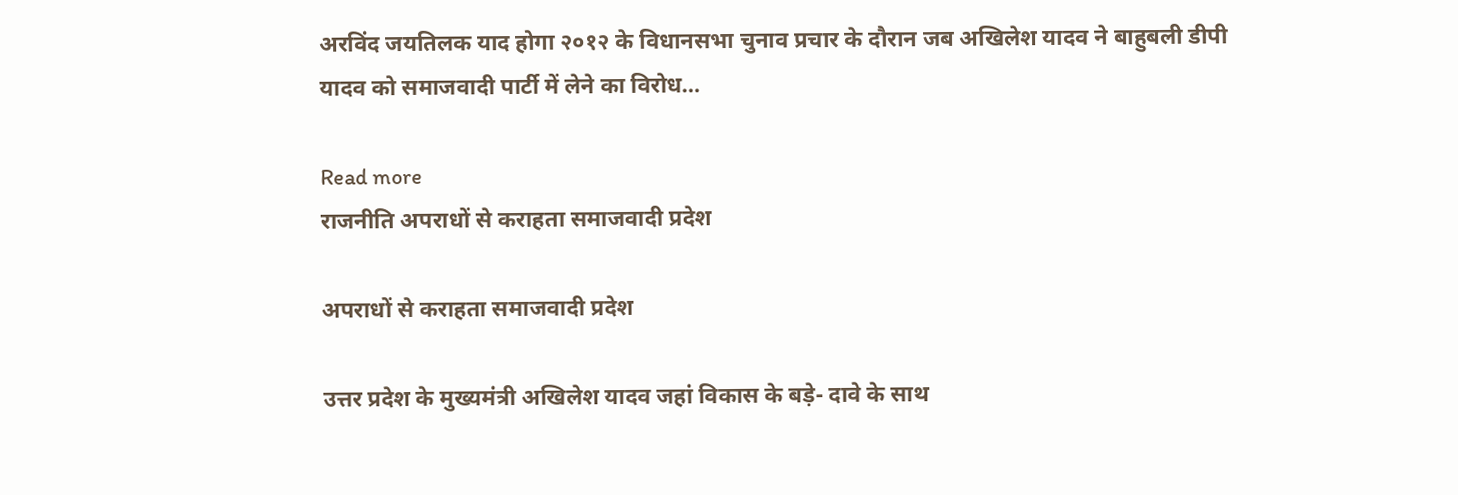अरविंद जयतिलक याद होगा २०१२ के विधानसभा चुनाव प्रचार के दौरान जब अखिलेश यादव ने बाहुबली डीपी यादव को समाजवादी पार्टी में लेने का विरोध…

Read more
राजनीति अपराधों से कराहता समाजवादी प्रदेश

अपराधों से कराहता समाजवादी प्रदेश

उत्तर प्रदेश के मुख्यमंत्री अखिलेश यादव जहां विकास के बड़े- दावे के साथ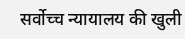सर्वोच्च न्यायालय की खुली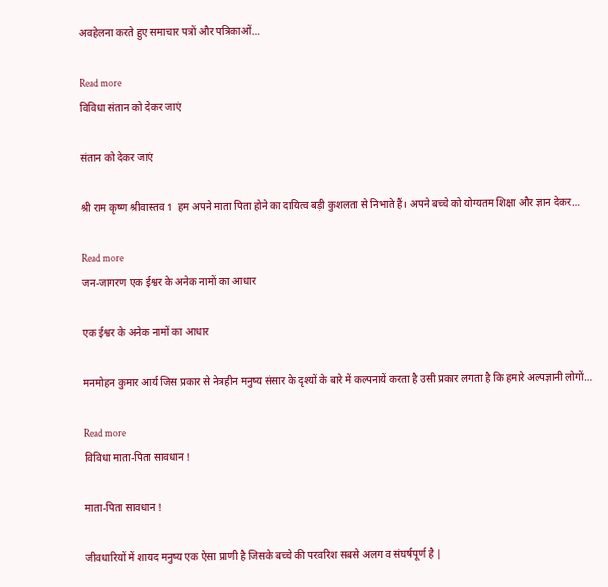अवहेलना करते हुए समाचार पत्रों और पत्रिकाओं…

Read more
विविधा संतान को देकर जाएं

संतान को देकर जाएं

श्री राम कृष्ण श्रीवास्तव 1  हम अपने माता पिता होने का दायित्व बड़ी कुशलता से निभाते हैं। अपने बच्चे को योग्यतम शिक्षा और ज्ञान देकर…

Read more
जन-जागरण एक ईश्वर के अनेक नामों का आधार

एक ईश्वर के अनेक नामों का आधार

मनमोहन कुमार आर्य जिस प्रकार से नेत्रहीन मनुष्य संसार के दृश्यों के बारे में कल्पनायें करता है उसी प्रकार लगता है कि हमारे अल्पज्ञानी लोगों…

Read more
विविधा माता-पिता सावधान !

माता-पिता सावधान !

जीवधारियों में शायद मनुष्य एक ऐसा प्राणी है जिसके बच्चे की परवरिश सबसे अलग व संघर्षपूर्ण है |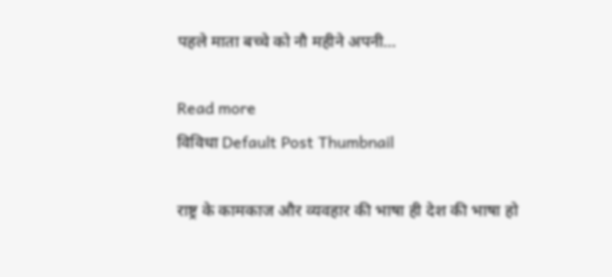पहले माता बच्चे को नौ महीने अपनी…

Read more
विविधा Default Post Thumbnail

राष्ट्र के कामकाज और व्यवहार की भाषा ही देश की भाषा हो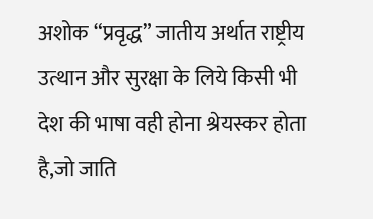अशोक “प्रवृद्ध” जातीय अर्थात राष्ट्रीय उत्थान और सुरक्षा के लिये किसी भी देश की भाषा वही होना श्रेयस्कर होता है,जो जाति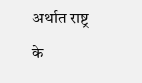अर्थात राष्ट्र के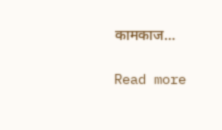कामकाज…

Read more